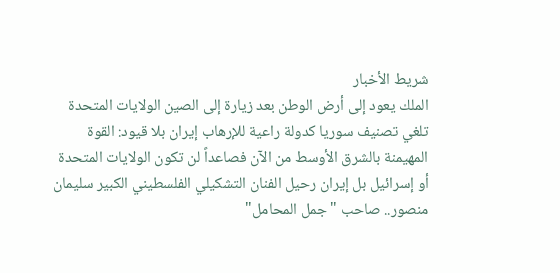شريط الأخبار
الملك يعود إلى أرض الوطن بعد زيارة إلى الصين الولايات المتحدة تلغي تصنيف سوريا كدولة راعية للإرهاب إيران بلا قيود: القوة المهيمنة بالشرق الأوسط من الآن فصاعداً لن تكون الولايات المتحدة أو إسرائيل بل إيران رحيل الفنان التشكيلي الفلسطيني الكبير سليمان منصور.. صاحب "جمل المحامل"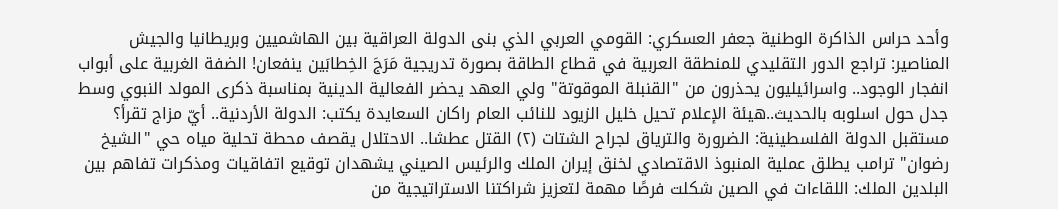وأحد حراس الذاكرة الوطنية جعفر العسكري: القومي العربي الذي بنى الدولة العراقية بين الهاشميين وبريطانيا والجيش المناصير: تراجع الدور التقليدي للمنطقة العربية في قطاع الطاقة بصورة تدريجية مَرَجَ الخِطابَين ينفعان! الضفة الغربية على أبواب انفجار الوجود.. واسرائيليون يحذرون من "القنبلة الموقوتة" ولي العهد يحضر الفعالية الدينية بمناسبة ذكرى المولد النبوي وسط جدل حول اسلوبه بالحديث..هيئة الإعلام تحيل خليل الزيود للنائب العام راكان السعايدة يكتب: الدولة الأردنية.. أيّ مزاج تقرأ؟ مستقبل الدولة الفلسطينية: الضرورة والترياق لجراح الشتات (٢) القتل عطشا.. الاحتلال يقصف محطة تحلية مياه حي "الشيخ رضوان" ترامب يطلق عملية المنبوذ الاقتصادي لخنق إيران الملك والرئيس الصيني يشهدان توقيع اتفاقيات ومذكرات تفاهم بين البلدين الملك: اللقاءات في الصين شكلت فرصًا مهمة لتعزيز شراكتنا الاستراتيجية من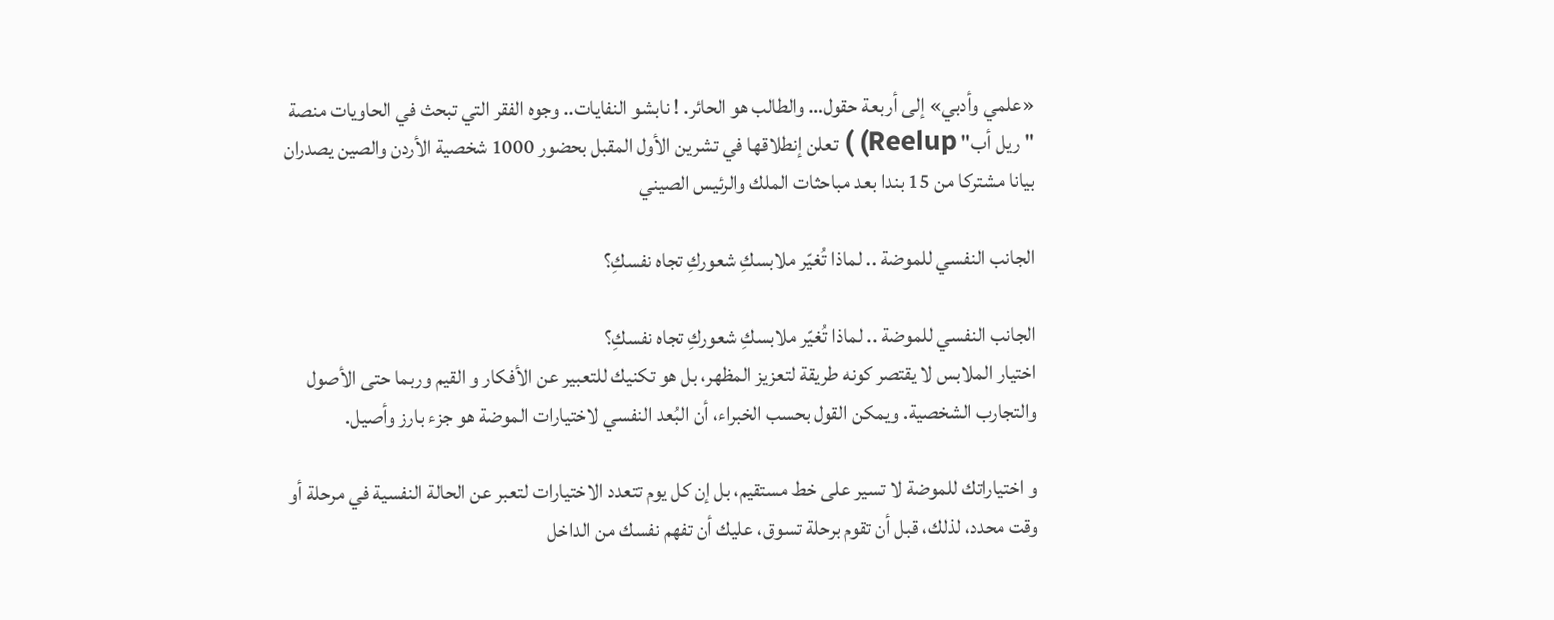«علمي وأدبي» إلى أربعة حقول… والطالب هو الحائر. ! نابشو النفايات.. وجوه الفقر التي تبحث في الحاويات منصة "ريل أب" Reelup) ) تعلن إنطلاقها في تشرين الأول المقبل بحضور 1000 شخصية الأردن والصين يصدران بيانا مشتركا من 15 بندا بعد مباحثات الملك والرئيس الصيني

الجانب النفسي للموضة .. لماذا تُغيّر ملابسكِ شعوركِ تجاه نفسكِ؟

الجانب النفسي للموضة .. لماذا تُغيّر ملابسكِ شعوركِ تجاه نفسكِ؟
اختيار الملابس لا يقتصر كونه طريقة لتعزيز المظهر، بل هو تكنيك للتعبير عن الأفكار و القيم وربما حتى الأصول والتجارب الشخصية. ويمكن القول بحسب الخبراء، أن البُعد النفسي لاختيارات الموضة هو جزء بارز وأصيل.

و اختياراتك للموضة لا تسير على خط مستقيم، بل إن كل يوم تتعدد الاختيارات لتعبر عن الحالة النفسية في مرحلة أو وقت محدد، لذلك، قبل أن تقوم برحلة تسوق، عليك أن تفهم نفسك من الداخل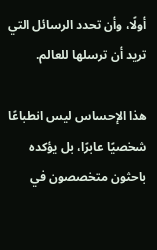أولًا، وأن تحدد الرسائل التي تريد أن ترسلها للعالم.

هذا الإحساس ليس انطباعًا شخصيًا عابرًا، بل يؤكده باحثون متخصصون في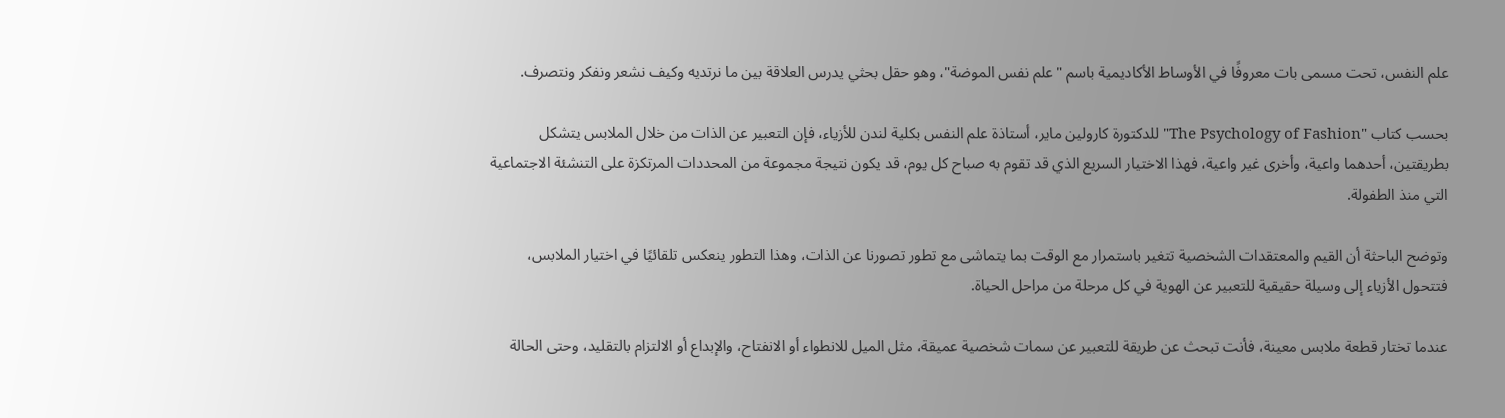علم النفس، تحت مسمى بات معروفًا في الأوساط الأكاديمية باسم "علم نفس الموضة"، وهو حقل بحثي يدرس العلاقة بين ما نرتديه وكيف نشعر ونفكر ونتصرف.

بحسب كتاب "The Psychology of Fashion" للدكتورة كارولين ماير، أستاذة علم النفس بكلية لندن للأزياء، فإن التعبير عن الذات من خلال الملابس يتشكل بطريقتين، أحدهما واعية، وأخرى غير واعية، فهذا الاختيار السريع الذي قد تقوم به صباح كل يوم، قد يكون نتيجة مجموعة من المحددات المرتكزة على التنشئة الاجتماعية التي منذ الطفولة.

وتوضح الباحثة أن القيم والمعتقدات الشخصية تتغير باستمرار مع الوقت بما يتماشى مع تطور تصورنا عن الذات، وهذا التطور ينعكس تلقائيًا في اختيار الملابس، فتتحول الأزياء إلى وسيلة حقيقية للتعبير عن الهوية في كل مرحلة من مراحل الحياة.

عندما تختار قطعة ملابس معينة، فأنت تبحث عن طريقة للتعبير عن سمات شخصية عميقة، مثل الميل للانطواء أو الانفتاح، والإبداع أو الالتزام بالتقليد، وحتى الحالة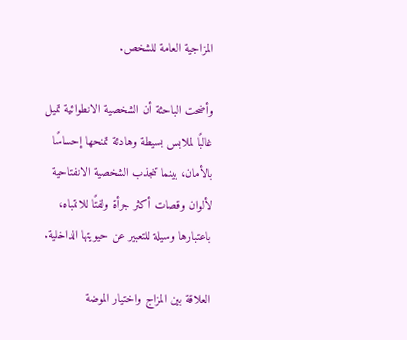المزاجية العامة للشخص.

وأضحت الباحثة أن الشخصية الانطوائية تميل غالبًا لملابس بسيطة وهادئة تمنحها إحساسًا بالأمان، بينما تنجذب الشخصية الانفتاحية لألوان وقصات أكثر جرأة ولفتًا للانتباه، باعتبارها وسيلة للتعبير عن حيويتها الداخلية.

العلاقة بين المزاج واختيار الموضة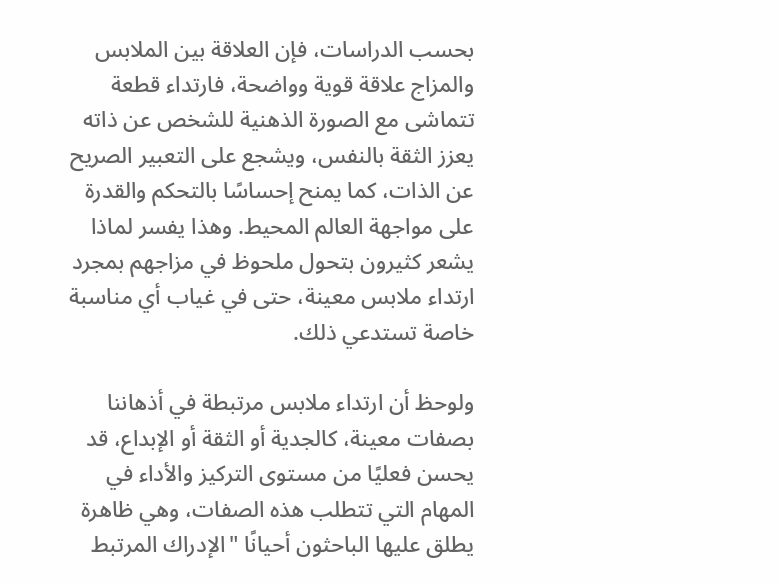بحسب الدراسات، فإن العلاقة بين الملابس والمزاج علاقة قوية وواضحة، فارتداء قطعة تتماشى مع الصورة الذهنية للشخص عن ذاته يعزز الثقة بالنفس، ويشجع على التعبير الصريح عن الذات، كما يمنح إحساسًا بالتحكم والقدرة على مواجهة العالم المحيط. وهذا يفسر لماذا يشعر كثيرون بتحول ملحوظ في مزاجهم بمجرد ارتداء ملابس معينة، حتى في غياب أي مناسبة خاصة تستدعي ذلك.

ولوحظ أن ارتداء ملابس مرتبطة في أذهاننا بصفات معينة، كالجدية أو الثقة أو الإبداع، قد يحسن فعليًا من مستوى التركيز والأداء في المهام التي تتطلب هذه الصفات، وهي ظاهرة يطلق عليها الباحثون أحيانًا "الإدراك المرتبط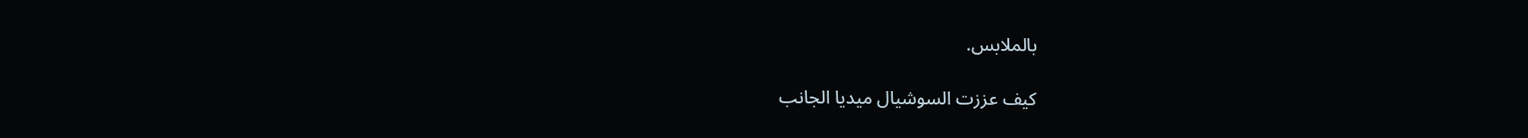بالملابس.

كيف عززت السوشيال ميديا الجانب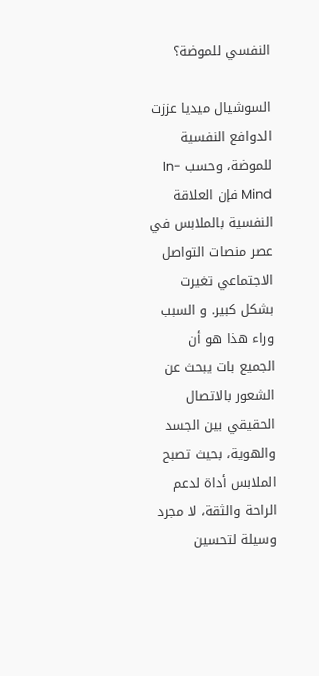النفسي للموضة؟

السوشيال ميديا عززت الدوافع النفسية للموضة، وحسب In-Mind فإن العلاقة النفسية بالملابس في عصر منصات التواصل الاجتماعي تغيرت بشكل كبير. و السبب وراء هذا هو أن الجميع بات يبحث عن الشعور بالاتصال الحقيقي بين الجسد والهوية، بحيث تصبح الملابس أداة لدعم الراحة والثقة، لا مجرد وسيلة لتحسين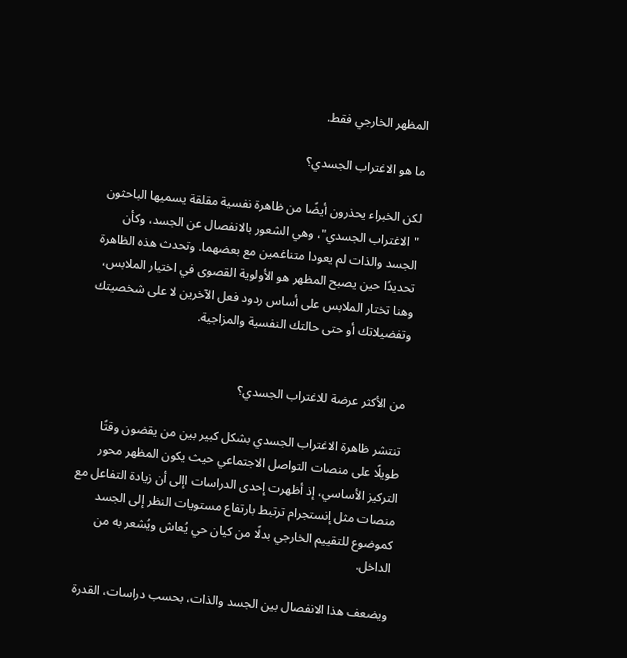المظهر الخارجي فقط.

ما هو الاغتراب الجسدي؟

لكن الخبراء يحذرون أيضًا من ظاهرة نفسية مقلقة يسميها الباحثون "الاغتراب الجسدي"، وهي الشعور بالانفصال عن الجسد، وكأن الجسد والذات لم يعودا متناغمين مع بعضهما. وتحدث هذه الظاهرة تحديدًا حين يصبح المظهر هو الأولوية القصوى في اختيار الملابس، وهنا تختار الملابس على أساس ردود فعل الآخرين لا على شخصيتك وتفضيلاتك أو حتى حالتك النفسية والمزاجية.


من الأكثر عرضة للاغتراب الجسدي؟

تنتشر ظاهرة الاغتراب الجسدي بشكل كبير بين من يقضون وقتًا طويلًا على منصات التواصل الاجتماعي حيث يكون المظهر محور التركيز الأساسي، إذ أظهرت إحدى الدراسات اإلى أن زيادة التفاعل مع منصات مثل إنستجرام ترتبط بارتفاع مستويات النظر إلى الجسد كموضوع للتقييم الخارجي بدلًا من كيان حي يُعاش ويُشعر به من الداخل.

ويضعف هذا الانفصال بين الجسد والذات، بحسب دراسات، القدرة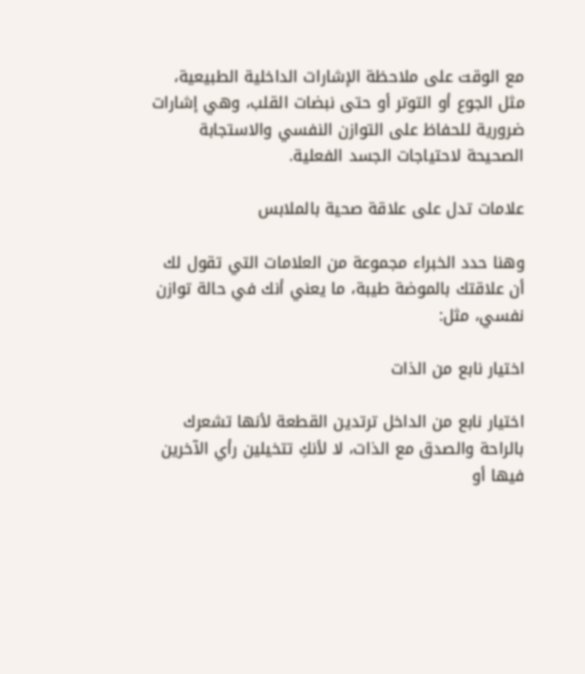مع الوقت على ملاحظة الإشارات الداخلية الطبيعية، مثل الجوع أو التوتر أو حتى نبضات القلب، وهي إشارات ضرورية للحفاظ على التوازن النفسي والاستجابة الصحيحة لاحتياجات الجسد الفعلية.

علامات تدل على علاقة صحية بالملابس

وهنا حدد الخبراء مجموعة من العلامات التي تقول لك أن علاقتك بالموضة طيبة، ما يعني أنك في حالة توازن نفسي، مثل:

اختيار نابع من الذات

اختيار نابع من الداخل ترتدين القطعة لأنها تشعرك بالراحة والصدق مع الذات، لا لأنكِ تتخيلين رأي الآخرين فيها أو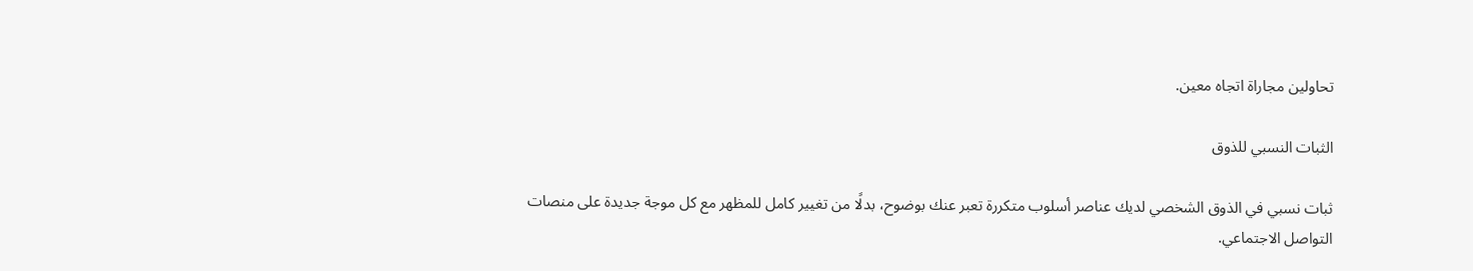تحاولين مجاراة اتجاه معين.

الثبات النسبي للذوق

ثبات نسبي في الذوق الشخصي لديك عناصر أسلوب متكررة تعبر عنك بوضوح، بدلًا من تغيير كامل للمظهر مع كل موجة جديدة على منصات التواصل الاجتماعي.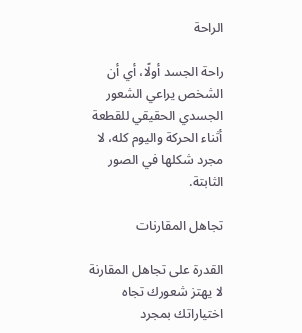الراحة

راحة الجسد أولًا، أي أن الشخص يراعي الشعور الجسدي الحقيقي للقطعة أثناء الحركة واليوم كله، لا مجرد شكلها في الصور الثابتة.

تجاهل المقارنات

القدرة على تجاهل المقارنة لا يهتز شعورك تجاه اختياراتك بمجرد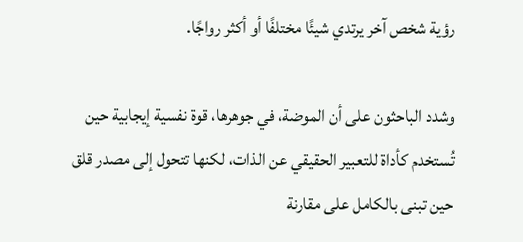رؤية شخص آخر يرتدي شيئًا مختلفًا أو أكثر رواجًا.

وشدد الباحثون على أن الموضة، في جوهرها، قوة نفسية إيجابية حين تُستخدم كأداة للتعبير الحقيقي عن الذات، لكنها تتحول إلى مصدر قلق حين تبنى بالكامل على مقارنة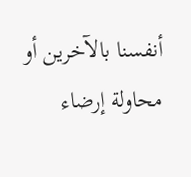أنفسنا بالآخرين أو محاولة إرضاء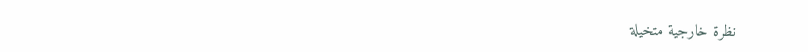نظرة خارجية متخيلة